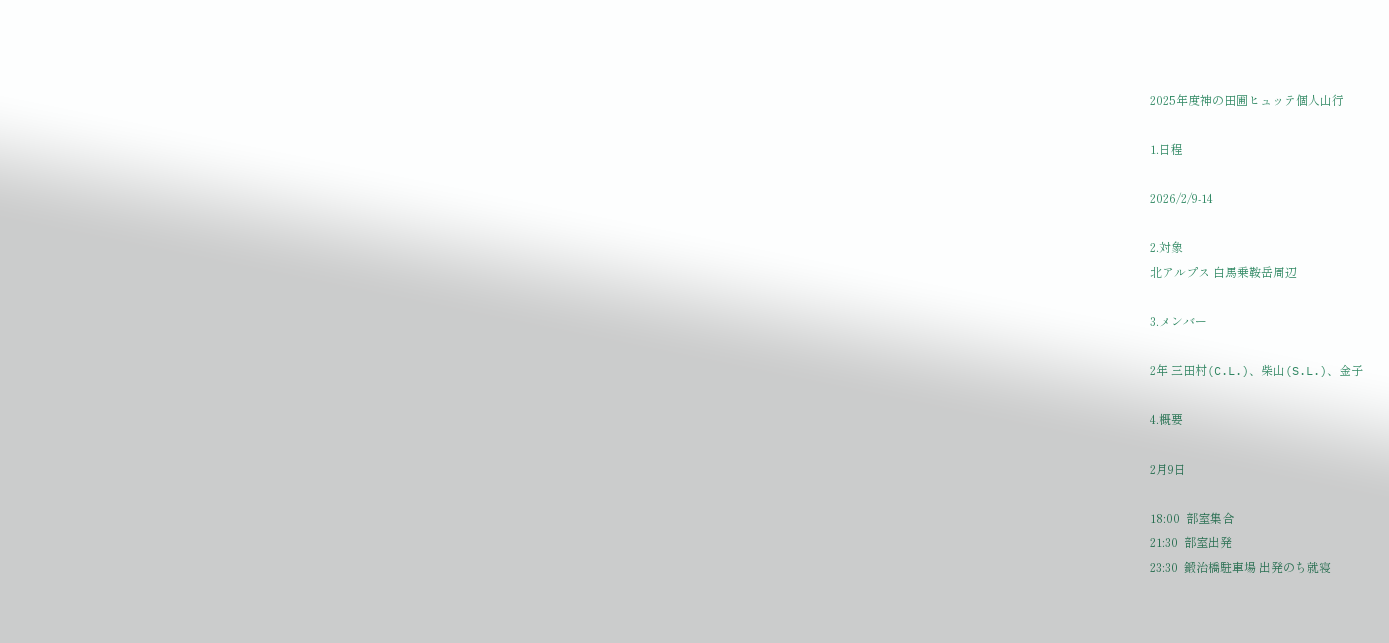2025年度神の田圃ヒュッテ個人山行

1.日程

2026/2/9-14

2.対象
北アルプス 白馬乗鞍岳周辺

3.メンバー

2年 三田村(C.L.)、柴山(S.L.)、金子

4.概要

2月9日

18:00  部室集合
21:30  部室出発
23:30  鍛治橋駐車場 出発のち就寝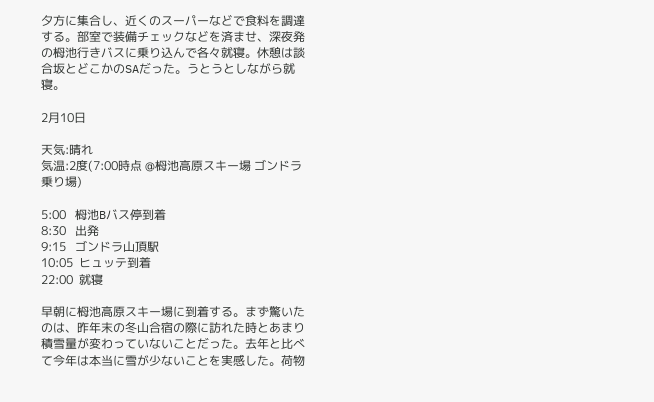夕方に集合し、近くのスーパーなどで食料を調達する。部室で装備チェックなどを済ませ、深夜発の栂池行きバスに乗り込んで各々就寝。休憩は談合坂とどこかのSAだった。うとうとしながら就寝。

2月10日

天気:晴れ
気温:2度(7:00時点 @栂池高原スキー場 ゴンドラ乗り場)

5:00   栂池Bバス停到着
8:30   出発
9:15   ゴンドラ山頂駅
10:05  ヒュッテ到着
22:00  就寝

早朝に栂池高原スキー場に到着する。まず驚いたのは、昨年末の冬山合宿の際に訪れた時とあまり積雪量が変わっていないことだった。去年と比べて今年は本当に雪が少ないことを実感した。荷物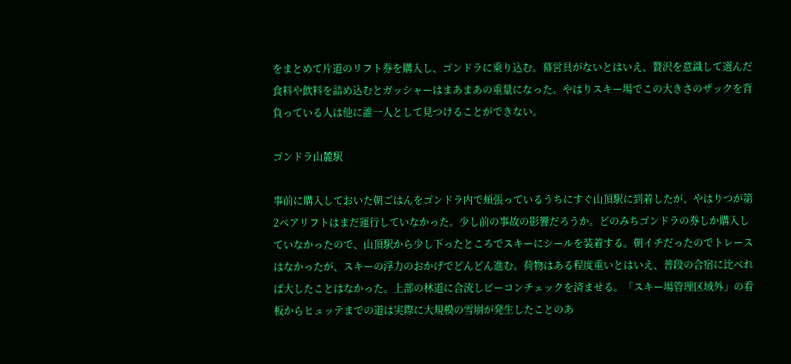をまとめて片道のリフト券を購入し、ゴンドラに乗り込む。幕営具がないとはいえ、贅沢を意識して選んだ食料や飲料を詰め込むとガッシャーはまあまあの重量になった。やはりスキー場でこの大きさのザックを背負っている人は他に誰一人として見つけることができない。

ゴンドラ山麓駅

事前に購入しておいた朝ごはんをゴンドラ内で頬張っているうちにすぐ山頂駅に到着したが、やはりつが第2ペアリフトはまだ運行していなかった。少し前の事故の影響だろうか。どのみちゴンドラの券しか購入していなかったので、山頂駅から少し下ったところでスキーにシールを装着する。朝イチだったのでトレースはなかったが、スキーの浮力のおかげでどんどん進む。荷物はある程度重いとはいえ、普段の合宿に比べれば大したことはなかった。上部の林道に合流しビーコンチェックを済ませる。「スキー場管理区域外」の看板からヒュッテまでの道は実際に大規模の雪崩が発生したことのあ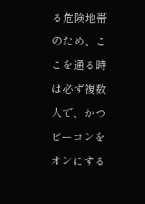る危険地帯のため、ここを通る時は必ず複数人で、かつビーコンをオンにする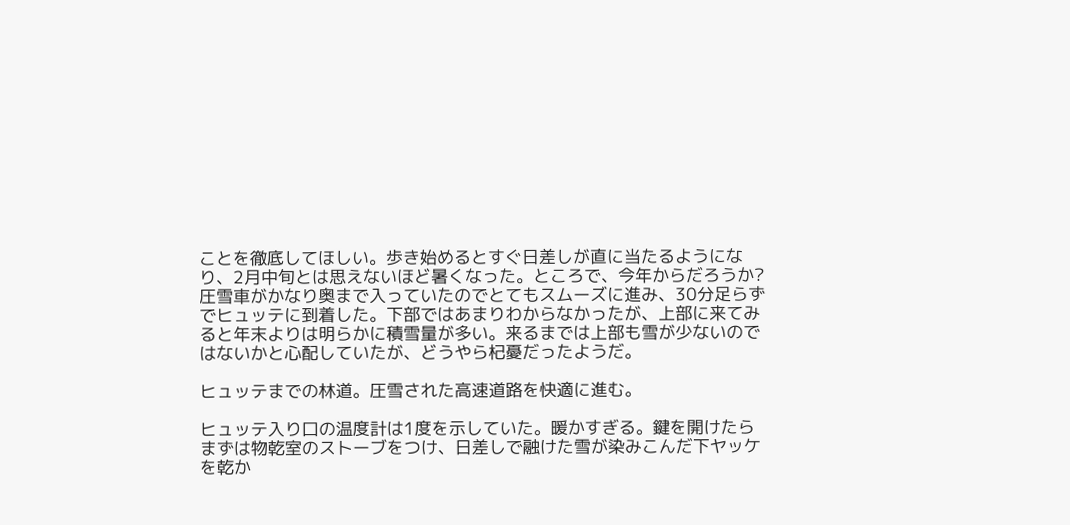ことを徹底してほしい。歩き始めるとすぐ日差しが直に当たるようになり、2月中旬とは思えないほど暑くなった。ところで、今年からだろうか?圧雪車がかなり奥まで入っていたのでとてもスムーズに進み、30分足らずでヒュッテに到着した。下部ではあまりわからなかったが、上部に来てみると年末よりは明らかに積雪量が多い。来るまでは上部も雪が少ないのではないかと心配していたが、どうやら杞憂だったようだ。

ヒュッテまでの林道。圧雪された高速道路を快適に進む。

ヒュッテ入り口の温度計は1度を示していた。暖かすぎる。鍵を開けたらまずは物乾室のストーブをつけ、日差しで融けた雪が染みこんだ下ヤッケを乾か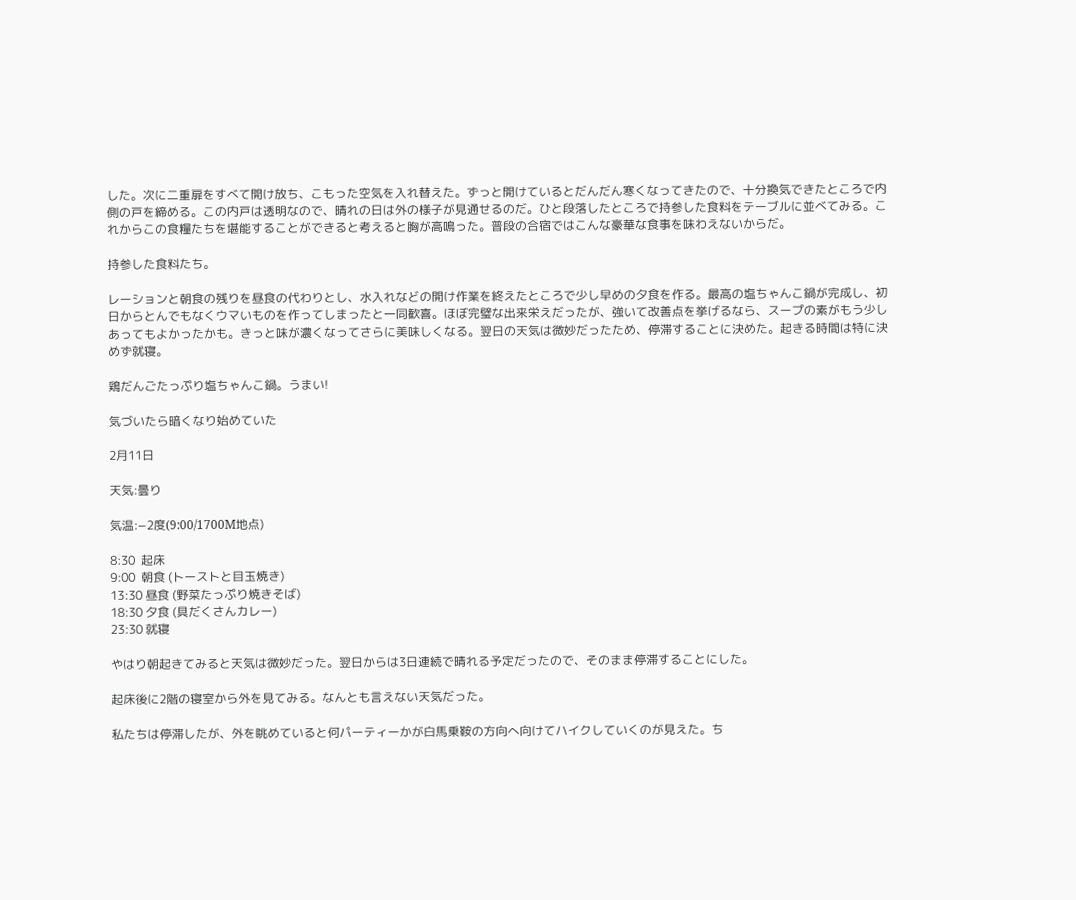した。次に二重扉をすべて開け放ち、こもった空気を入れ替えた。ずっと開けているとだんだん寒くなってきたので、十分換気できたところで内側の戸を締める。この内戸は透明なので、晴れの日は外の様子が見通せるのだ。ひと段落したところで持参した食料をテーブルに並べてみる。これからこの食糧たちを堪能することができると考えると胸が高鳴った。普段の合宿ではこんな豪華な食事を味わえないからだ。

持参した食料たち。

レーションと朝食の残りを昼食の代わりとし、水入れなどの開け作業を終えたところで少し早めの夕食を作る。最高の塩ちゃんこ鍋が完成し、初日からとんでもなくウマいものを作ってしまったと一同歓喜。ほぼ完璧な出来栄えだったが、強いて改善点を挙げるなら、スープの素がもう少しあってもよかったかも。きっと味が濃くなってさらに美味しくなる。翌日の天気は微妙だったため、停滞することに決めた。起きる時間は特に決めず就寝。

鶏だんごたっぷり塩ちゃんこ鍋。うまい!

気づいたら暗くなり始めていた

2月11日

天気:曇り

気温:−2度(9:00/1700M地点)

8:30  起床
9:00  朝食 (トーストと目玉焼き)
13:30 昼食 (野菜たっぷり焼きそば)
18:30 夕食 (具だくさんカレー)
23:30 就寝

やはり朝起きてみると天気は微妙だった。翌日からは3日連続で晴れる予定だったので、そのまま停滞することにした。

起床後に2階の寝室から外を見てみる。なんとも言えない天気だった。

私たちは停滞したが、外を眺めていると何パーティーかが白馬乗鞍の方向へ向けてハイクしていくのが見えた。ち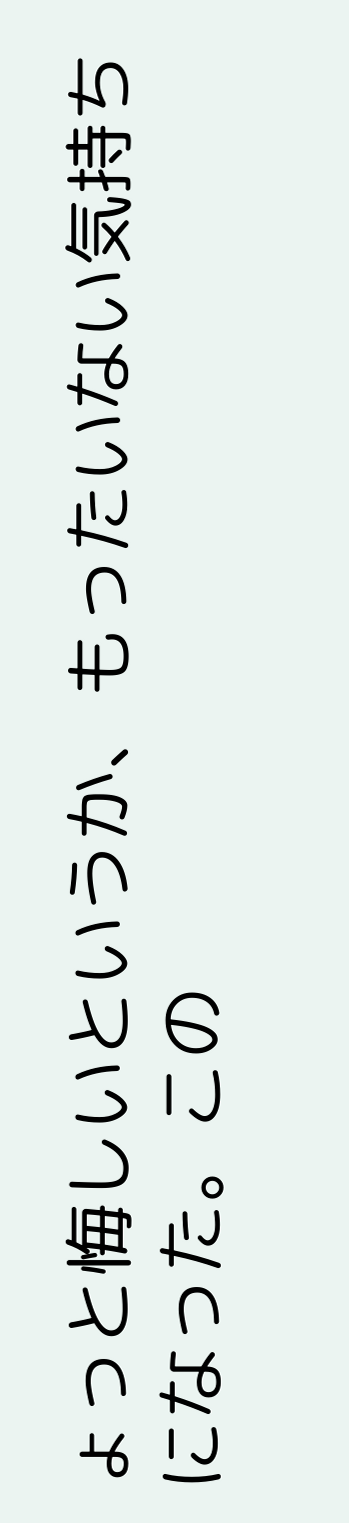ょっと悔しいというか、もったいない気持ちになった。この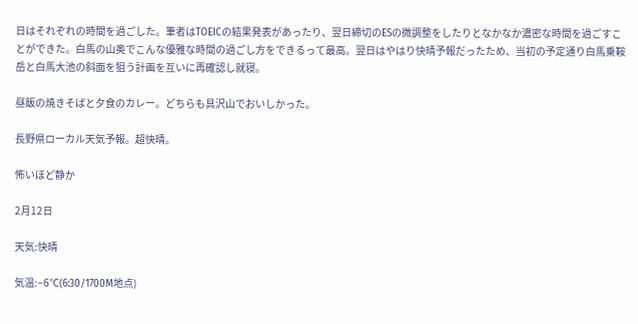日はそれぞれの時間を過ごした。筆者はTOEICの結果発表があったり、翌日締切のESの微調整をしたりとなかなか濃密な時間を過ごすことができた。白馬の山奥でこんな優雅な時間の過ごし方をできるって最高。翌日はやはり快晴予報だったため、当初の予定通り白馬乗鞍岳と白馬大池の斜面を狙う計画を互いに再確認し就寝。

昼飯の焼きそばと夕食のカレー。どちらも具沢山でおいしかった。

長野県ローカル天気予報。超快晴。

怖いほど静か

2月12日

天気:快晴

気温:−6℃(6:30/1700M地点)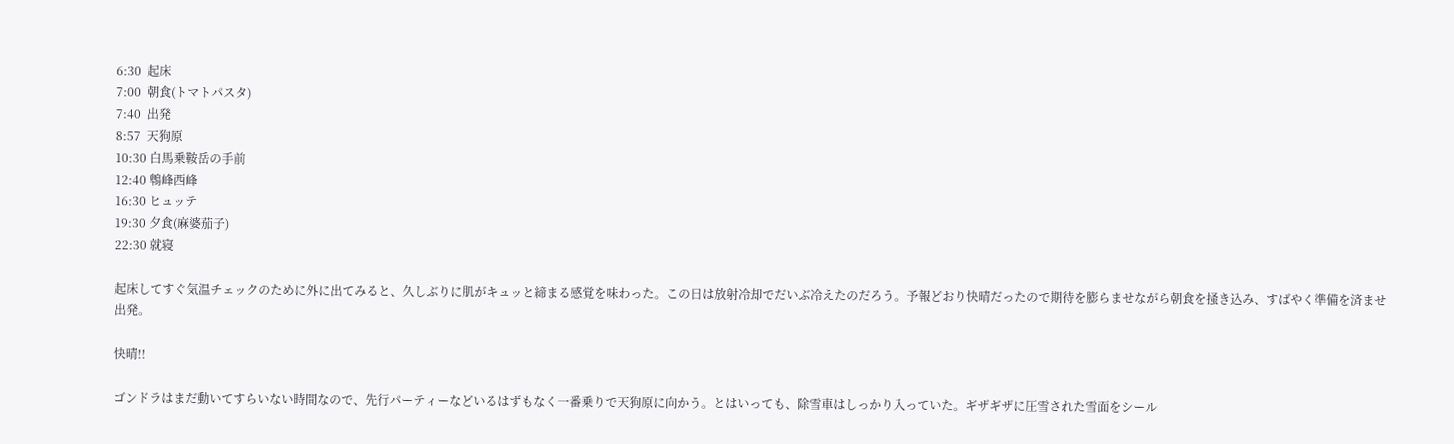6:30  起床
7:00  朝食(トマトパスタ)
7:40  出発
8:57  天狗原
10:30 白馬乗鞍岳の手前
12:40 鵯峰西峰
16:30 ヒュッテ
19:30 夕食(麻婆茄子)
22:30 就寝

起床してすぐ気温チェックのために外に出てみると、久しぶりに肌がキュッと締まる感覚を味わった。この日は放射冷却でだいぶ冷えたのだろう。予報どおり快晴だったので期待を膨らませながら朝食を掻き込み、すばやく準備を済ませ出発。

快晴!!

ゴンドラはまだ動いてすらいない時間なので、先行パーティーなどいるはずもなく一番乗りで天狗原に向かう。とはいっても、除雪車はしっかり入っていた。ギザギザに圧雪された雪面をシール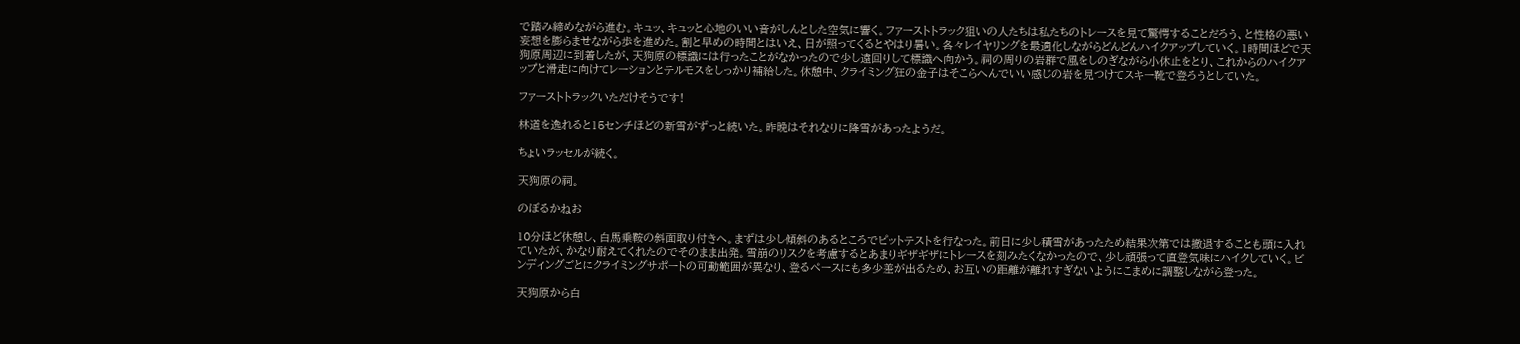で踏み締めながら進む。キュッ、キュッと心地のいい音がしんとした空気に響く。ファーストトラック狙いの人たちは私たちのトレースを見て驚愕することだろう、と性格の悪い妄想を膨らませながら歩を進めた。割と早めの時間とはいえ、日が照ってくるとやはり暑い。各々レイヤリングを最適化しながらどんどんハイクアップしていく。1時間ほどで天狗原周辺に到着したが、天狗原の標識には行ったことがなかったので少し遠回りして標識へ向かう。祠の周りの岩群で風をしのぎながら小休止をとり、これからのハイクアップと滑走に向けてレーションとテルモスをしっかり補給した。休憩中、クライミング狂の金子はそこらへんでいい感じの岩を見つけてスキー靴で登ろうとしていた。

ファーストトラックいただけそうです!

林道を逸れると15センチほどの新雪がずっと続いた。昨晩はそれなりに降雪があったようだ。

ちょいラッセルが続く。

天狗原の祠。

のぼるかねお

10分ほど休憩し、白馬乗鞍の斜面取り付きへ。まずは少し傾斜のあるところでピットテストを行なった。前日に少し積雪があったため結果次第では撤退することも頭に入れていたが、かなり耐えてくれたのでそのまま出発。雪崩のリスクを考慮するとあまりギザギザにトレースを刻みたくなかったので、少し頑張って直登気味にハイクしていく。ビンディングごとにクライミングサポートの可動範囲が異なり、登るペースにも多少差が出るため、お互いの距離が離れすぎないようにこまめに調整しながら登った。

天狗原から白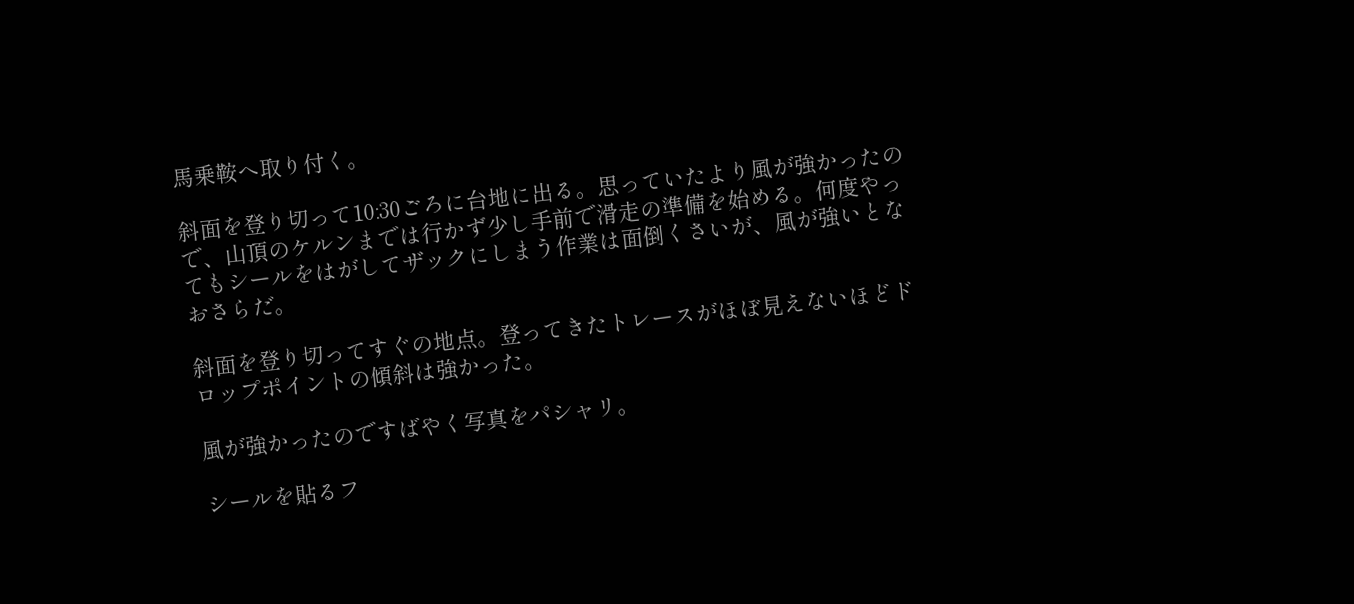馬乗鞍へ取り付く。

斜面を登り切って10:30ごろに台地に出る。思っていたより風が強かったので、山頂のケルンまでは行かず少し手前で滑走の準備を始める。何度やってもシールをはがしてザックにしまう作業は面倒くさいが、風が強いとなおさらだ。

斜面を登り切ってすぐの地点。登ってきたトレースがほぼ見えないほどドロップポイントの傾斜は強かった。

風が強かったのですばやく写真をパシャリ。

シールを貼るフ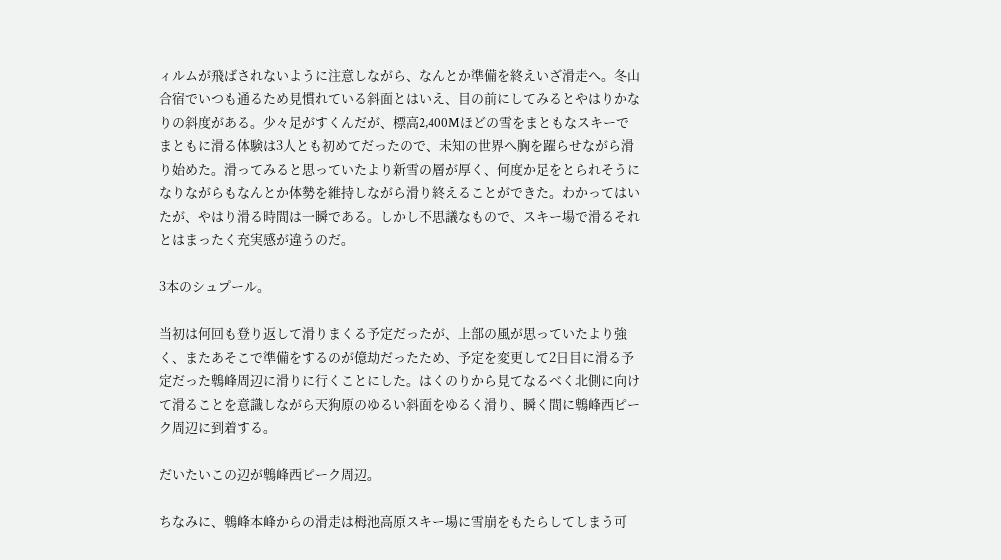ィルムが飛ばされないように注意しながら、なんとか準備を終えいざ滑走へ。冬山合宿でいつも通るため見慣れている斜面とはいえ、目の前にしてみるとやはりかなりの斜度がある。少々足がすくんだが、標高2,400Mほどの雪をまともなスキーでまともに滑る体験は3人とも初めてだったので、未知の世界へ胸を躍らせながら滑り始めた。滑ってみると思っていたより新雪の層が厚く、何度か足をとられそうになりながらもなんとか体勢を維持しながら滑り終えることができた。わかってはいたが、やはり滑る時間は一瞬である。しかし不思議なもので、スキー場で滑るそれとはまったく充実感が違うのだ。

3本のシュプール。

当初は何回も登り返して滑りまくる予定だったが、上部の風が思っていたより強く、またあそこで準備をするのが億劫だったため、予定を変更して2日目に滑る予定だった鵯峰周辺に滑りに行くことにした。はくのりから見てなるべく北側に向けて滑ることを意識しながら天狗原のゆるい斜面をゆるく滑り、瞬く間に鵯峰西ピーク周辺に到着する。

だいたいこの辺が鵯峰西ピーク周辺。

ちなみに、鵯峰本峰からの滑走は栂池高原スキー場に雪崩をもたらしてしまう可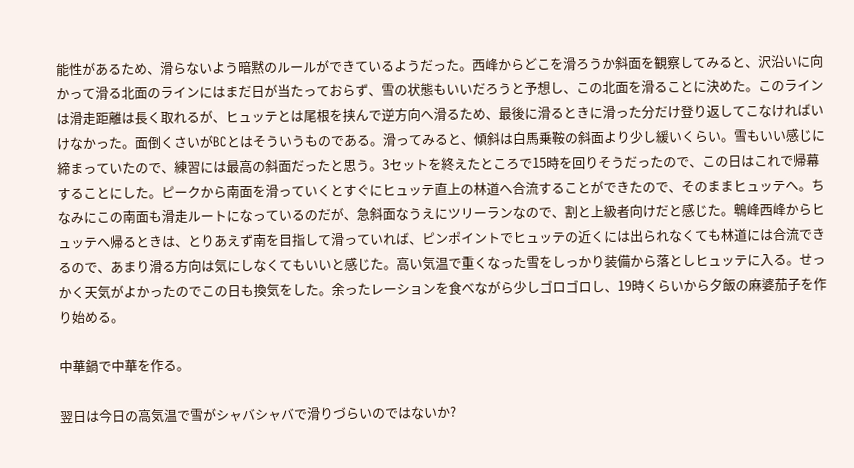能性があるため、滑らないよう暗黙のルールができているようだった。西峰からどこを滑ろうか斜面を観察してみると、沢沿いに向かって滑る北面のラインにはまだ日が当たっておらず、雪の状態もいいだろうと予想し、この北面を滑ることに決めた。このラインは滑走距離は長く取れるが、ヒュッテとは尾根を挟んで逆方向へ滑るため、最後に滑るときに滑った分だけ登り返してこなければいけなかった。面倒くさいがBCとはそういうものである。滑ってみると、傾斜は白馬乗鞍の斜面より少し緩いくらい。雪もいい感じに締まっていたので、練習には最高の斜面だったと思う。3セットを終えたところで15時を回りそうだったので、この日はこれで帰幕することにした。ピークから南面を滑っていくとすぐにヒュッテ直上の林道へ合流することができたので、そのままヒュッテへ。ちなみにこの南面も滑走ルートになっているのだが、急斜面なうえにツリーランなので、割と上級者向けだと感じた。鵯峰西峰からヒュッテへ帰るときは、とりあえず南を目指して滑っていれば、ピンポイントでヒュッテの近くには出られなくても林道には合流できるので、あまり滑る方向は気にしなくてもいいと感じた。高い気温で重くなった雪をしっかり装備から落としヒュッテに入る。せっかく天気がよかったのでこの日も換気をした。余ったレーションを食べながら少しゴロゴロし、19時くらいから夕飯の麻婆茄子を作り始める。

中華鍋で中華を作る。

翌日は今日の高気温で雪がシャバシャバで滑りづらいのではないか?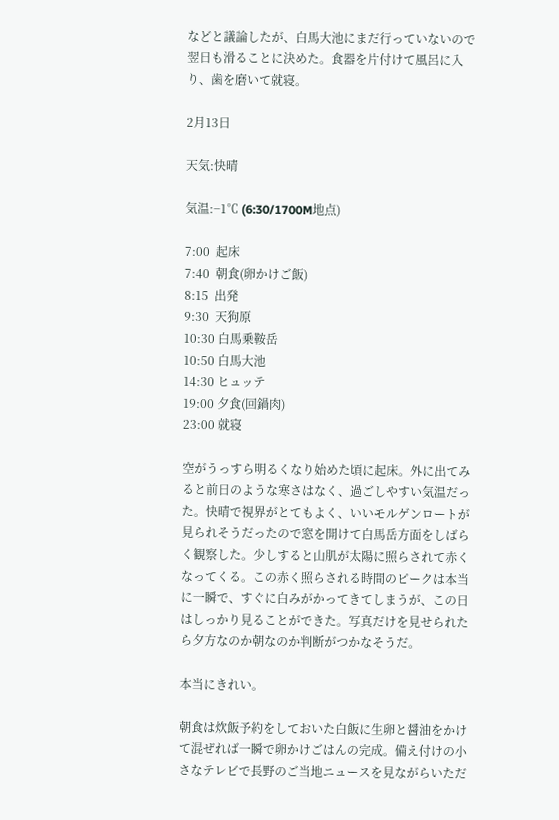などと議論したが、白馬大池にまだ行っていないので翌日も滑ることに決めた。食器を片付けて風呂に入り、歯を磨いて就寝。

2月13日

天気:快晴

気温:−1℃ (6:30/1700M地点)

7:00  起床
7:40  朝食(卵かけご飯)
8:15  出発
9:30  天狗原
10:30 白馬乗鞍岳
10:50 白馬大池
14:30 ヒュッテ
19:00 夕食(回鍋肉)
23:00 就寝

空がうっすら明るくなり始めた頃に起床。外に出てみると前日のような寒さはなく、過ごしやすい気温だった。快晴で視界がとてもよく、いいモルゲンロートが見られそうだったので窓を開けて白馬岳方面をしばらく観察した。少しすると山肌が太陽に照らされて赤くなってくる。この赤く照らされる時間のピークは本当に一瞬で、すぐに白みがかってきてしまうが、この日はしっかり見ることができた。写真だけを見せられたら夕方なのか朝なのか判断がつかなそうだ。

本当にきれい。

朝食は炊飯予約をしておいた白飯に生卵と醤油をかけて混ぜれば一瞬で卵かけごはんの完成。備え付けの小さなテレビで長野のご当地ニュースを見ながらいただ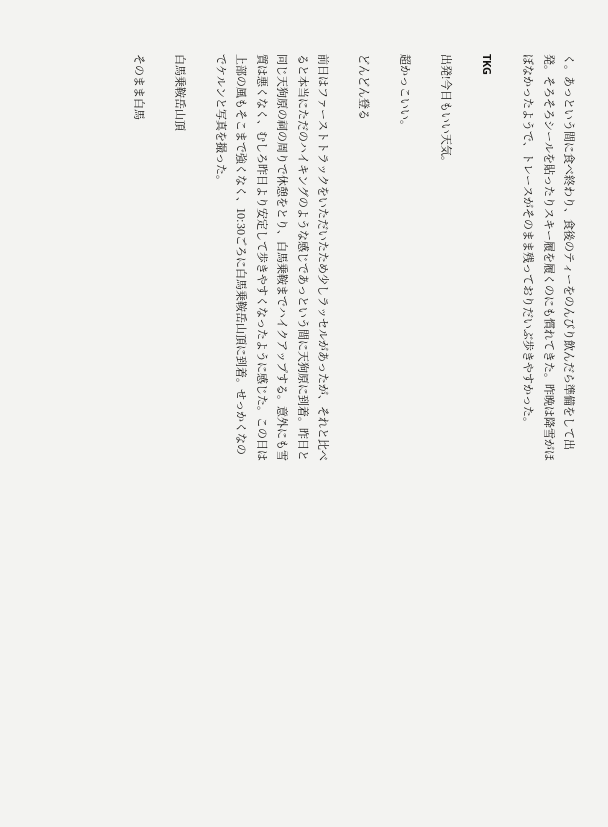く。あっという間に食べ終わり、食後のティーをのんびり飲んだら準備をして出発。そろそろシールを貼ったりスキー履を履くのにも慣れてきた。昨晩は降雪がほぼなかったようで、トレースがそのまま残っておりだいぶ歩きやすかった。

TKG

出発!今日もいい天気。

超かっこいい。

どんどん登る

前日はファーストトラックをいただいたため少しラッセルがあったが、それと比べると本当にただのハイキングのような感じであっという間に天狗原に到着。昨日と同じ天狗原の祠の周りで休憩をとり、白馬乗鞍までハイクアップする。意外にも雪質は悪くなく、むしろ昨日より安定して歩きやすくなったように感じた。この日は上部の風もそこまで強くなく、10:30ごろに白馬乗鞍岳山頂に到着。せっかくなのでケルンと写真を撮った。

白馬乗鞍岳山頂

そのまま白馬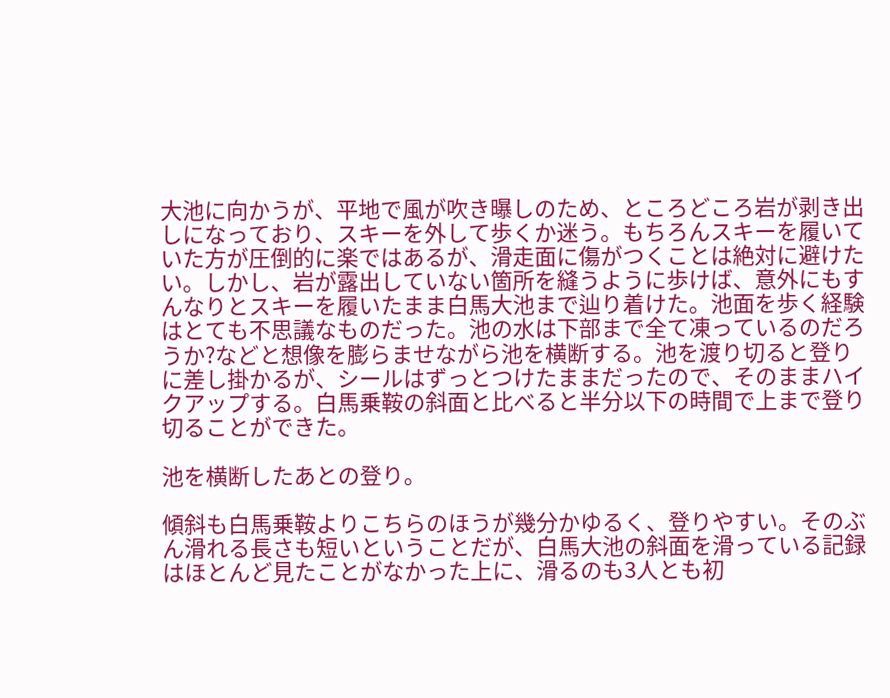大池に向かうが、平地で風が吹き曝しのため、ところどころ岩が剥き出しになっており、スキーを外して歩くか迷う。もちろんスキーを履いていた方が圧倒的に楽ではあるが、滑走面に傷がつくことは絶対に避けたい。しかし、岩が露出していない箇所を縫うように歩けば、意外にもすんなりとスキーを履いたまま白馬大池まで辿り着けた。池面を歩く経験はとても不思議なものだった。池の水は下部まで全て凍っているのだろうか?などと想像を膨らませながら池を横断する。池を渡り切ると登りに差し掛かるが、シールはずっとつけたままだったので、そのままハイクアップする。白馬乗鞍の斜面と比べると半分以下の時間で上まで登り切ることができた。

池を横断したあとの登り。

傾斜も白馬乗鞍よりこちらのほうが幾分かゆるく、登りやすい。そのぶん滑れる長さも短いということだが、白馬大池の斜面を滑っている記録はほとんど見たことがなかった上に、滑るのも3人とも初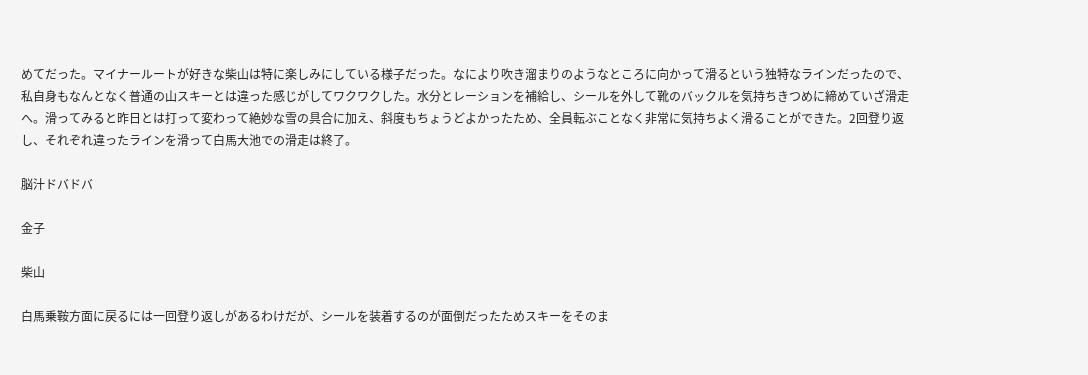めてだった。マイナールートが好きな柴山は特に楽しみにしている様子だった。なにより吹き溜まりのようなところに向かって滑るという独特なラインだったので、私自身もなんとなく普通の山スキーとは違った感じがしてワクワクした。水分とレーションを補給し、シールを外して靴のバックルを気持ちきつめに締めていざ滑走へ。滑ってみると昨日とは打って変わって絶妙な雪の具合に加え、斜度もちょうどよかったため、全員転ぶことなく非常に気持ちよく滑ることができた。2回登り返し、それぞれ違ったラインを滑って白馬大池での滑走は終了。

脳汁ドバドバ

金子

柴山

白馬乗鞍方面に戻るには一回登り返しがあるわけだが、シールを装着するのが面倒だったためスキーをそのま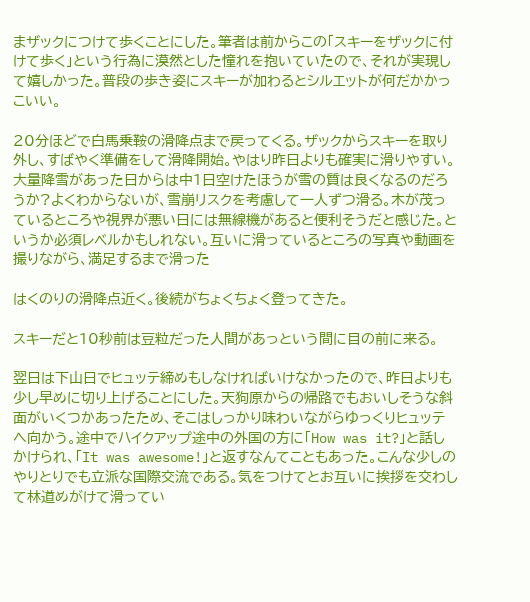まザックにつけて歩くことにした。筆者は前からこの「スキーをザックに付けて歩く」という行為に漠然とした憧れを抱いていたので、それが実現して嬉しかった。普段の歩き姿にスキーが加わるとシルエットが何だかかっこいい。

20分ほどで白馬乗鞍の滑降点まで戻ってくる。ザックからスキーを取り外し、すばやく準備をして滑降開始。やはり昨日よりも確実に滑りやすい。大量降雪があった日からは中1日空けたほうが雪の質は良くなるのだろうか?よくわからないが、雪崩リスクを考慮して一人ずつ滑る。木が茂っているところや視界が悪い日には無線機があると便利そうだと感じた。というか必須レベルかもしれない。互いに滑っているところの写真や動画を撮りながら、満足するまで滑った

はくのりの滑降点近く。後続がちょくちょく登ってきた。

スキーだと10秒前は豆粒だった人間があっという間に目の前に来る。

翌日は下山日でヒュッテ締めもしなければいけなかったので、昨日よりも少し早めに切り上げることにした。天狗原からの帰路でもおいしそうな斜面がいくつかあったため、そこはしっかり味わいながらゆっくりヒュッテへ向かう。途中でハイクアップ途中の外国の方に「How was it?」と話しかけられ、「It was awesome!」と返すなんてこともあった。こんな少しのやりとりでも立派な国際交流である。気をつけてとお互いに挨拶を交わして林道めがけて滑ってい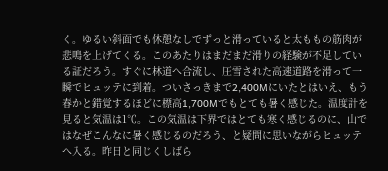く。ゆるい斜面でも休憩なしでずっと滑っていると太ももの筋肉が悲鳴を上げてくる。このあたりはまだまだ滑りの経験が不足している証だろう。すぐに林道へ合流し、圧雪された高速道路を滑って一瞬でヒュッテに到着。ついさっきまで2,400Mにいたとはいえ、もう春かと錯覚するほどに標高1,700Mでもとても暑く感じた。温度計を見ると気温は1℃。この気温は下界ではとても寒く感じるのに、山ではなぜこんなに暑く感じるのだろう、と疑問に思いながらヒュッテへ入る。昨日と同じくしばら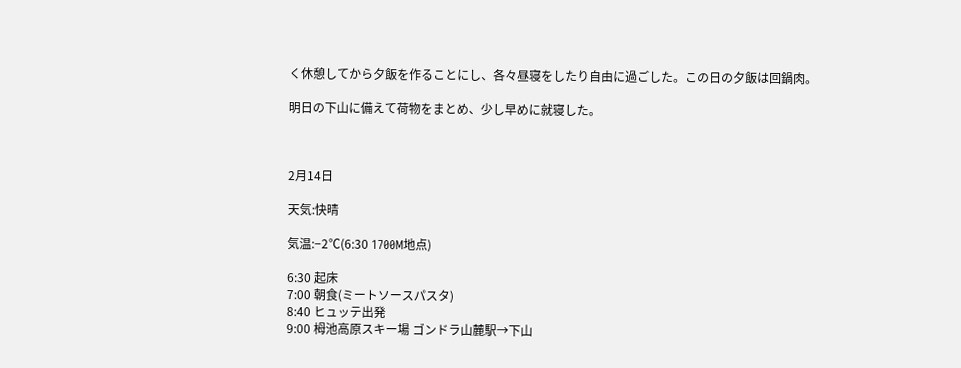く休憩してから夕飯を作ることにし、各々昼寝をしたり自由に過ごした。この日の夕飯は回鍋肉。

明日の下山に備えて荷物をまとめ、少し早めに就寝した。



2月14日

天気:快晴

気温:−2℃(6:30 1700M地点)

6:30 起床
7:00 朝食(ミートソースパスタ)
8:40 ヒュッテ出発
9:00 栂池高原スキー場 ゴンドラ山麓駅→下山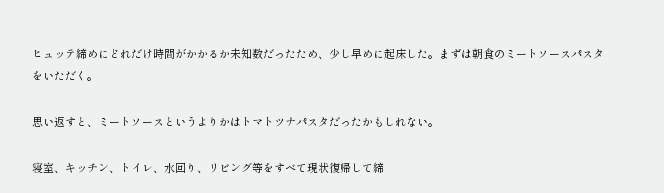ヒュッテ締めにどれだけ時間がかかるか未知数だったため、少し早めに起床した。まずは朝食のミートソースパスタをいただく。

思い返すと、ミートソースというよりかはトマトツナパスタだったかもしれない。

寝室、キッチン、トイレ、水回り、リビング等をすべて現状復帰して締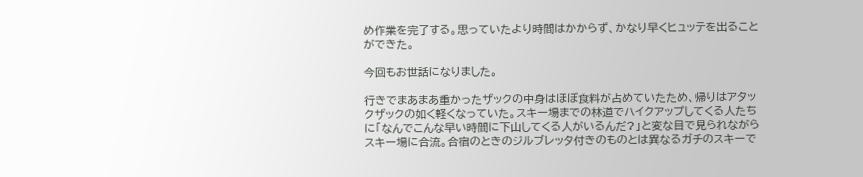め作業を完了する。思っていたより時間はかからず、かなり早くヒュッテを出ることができた。

今回もお世話になりました。

行きでまあまあ重かったザックの中身はほぼ食料が占めていたため、帰りはアタックザックの如く軽くなっていた。スキー場までの林道でハイクアップしてくる人たちに「なんでこんな早い時間に下山してくる人がいるんだ?」と変な目で見られながらスキー場に合流。合宿のときのジルブレッタ付きのものとは異なるガチのスキーで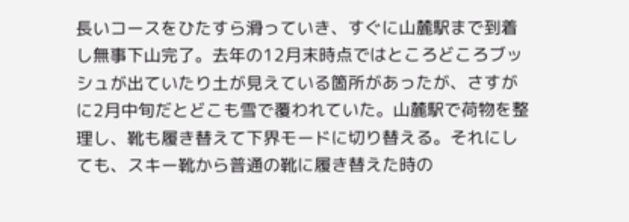長いコースをひたすら滑っていき、すぐに山麓駅まで到着し無事下山完了。去年の12月末時点ではところどころブッシュが出ていたり土が見えている箇所があったが、さすがに2月中旬だとどこも雪で覆われていた。山麓駅で荷物を整理し、靴も履き替えて下界モードに切り替える。それにしても、スキー靴から普通の靴に履き替えた時の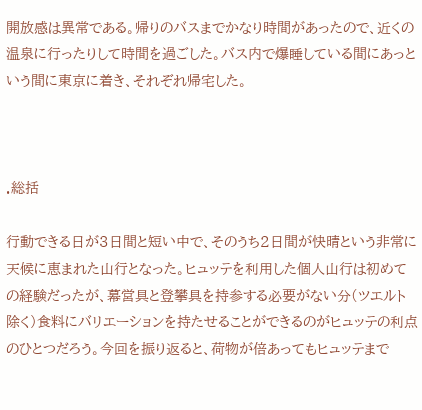開放感は異常である。帰りのバスまでかなり時間があったので、近くの温泉に行ったりして時間を過ごした。バス内で爆睡している間にあっという間に東京に着き、それぞれ帰宅した。



.総括

行動できる日が3日間と短い中で、そのうち2日間が快晴という非常に天候に恵まれた山行となった。ヒュッテを利用した個人山行は初めての経験だったが、幕営具と登攀具を持参する必要がない分(ツエルト除く)食料にバリエーションを持たせることができるのがヒュッテの利点のひとつだろう。今回を振り返ると、荷物が倍あってもヒュッテまで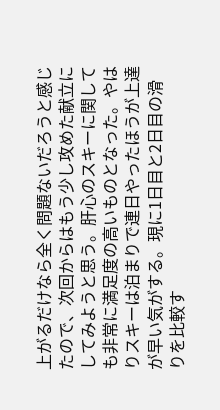上がるだけなら全く問題ないだろうと感じたので、次回からはもう少し攻めた献立にしてみようと思う。肝心のスキーに関しても非常に満足度の高いものとなった。やはりスキーは泊まりで連日やったほうが上達が早い気がする。現に1日目と2日目の滑りを比較す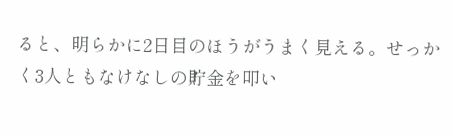ると、明らかに2日目のほうがうまく見える。せっかく3人ともなけなしの貯金を叩い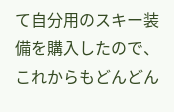て自分用のスキー装備を購入したので、これからもどんどん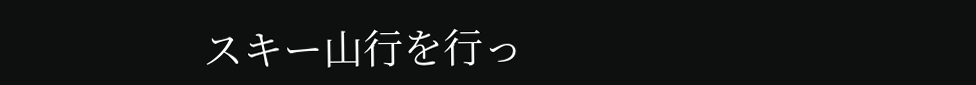スキー山行を行っ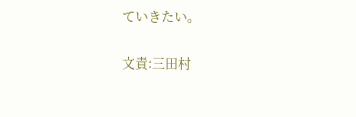ていきたい。

文責:三田村